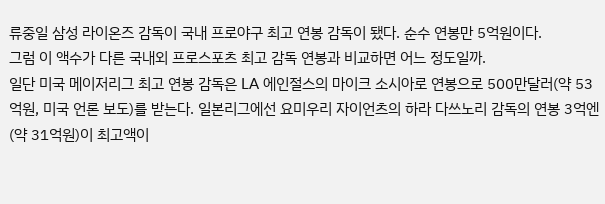류중일 삼성 라이온즈 감독이 국내 프로야구 최고 연봉 감독이 됐다. 순수 연봉만 5억원이다.
그럼 이 액수가 다른 국내외 프로스포츠 최고 감독 연봉과 비교하면 어느 정도일까.
일단 미국 메이저리그 최고 연봉 감독은 LA 에인절스의 마이크 소시아로 연봉으로 500만달러(약 53억원, 미국 언론 보도)를 받는다. 일본리그에선 요미우리 자이언츠의 하라 다쓰노리 감독의 연봉 3억엔(약 31억원)이 최고액이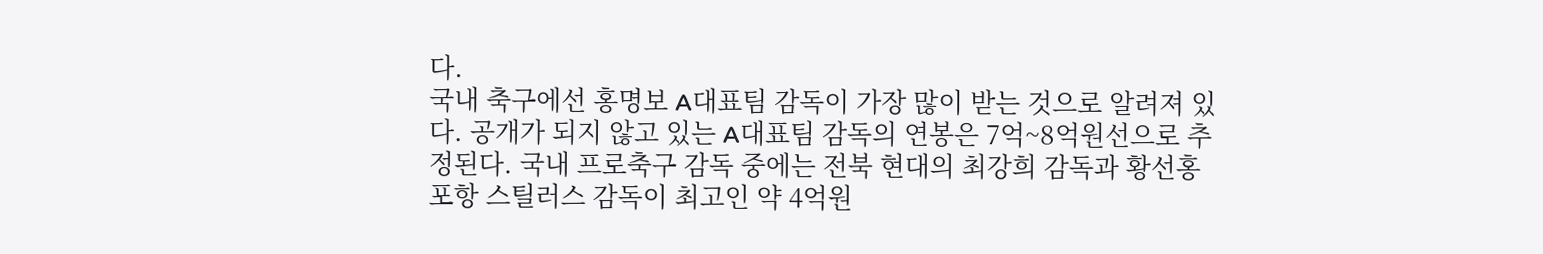다.
국내 축구에선 홍명보 A대표팀 감독이 가장 많이 받는 것으로 알려져 있다. 공개가 되지 않고 있는 A대표팀 감독의 연봉은 7억~8억원선으로 추정된다. 국내 프로축구 감독 중에는 전북 현대의 최강희 감독과 황선홍 포항 스틸러스 감독이 최고인 약 4억원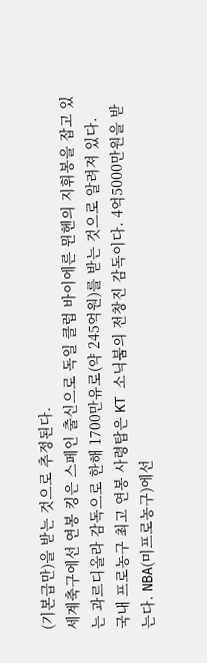(기본급만)을 받는 것으로 추정된다.
세계축구에선 연봉 킹은 스페인 출신으로 독일 클럽 바이에른 뮌헨의 지휘봉을 잡고 있는 과르디올라 감독으로 한해 1700만유로(약 245억원)를 받는 것으로 알려져 있다.
국내 프로농구 최고 연봉 사령탑은 KT 소닉붐의 전창진 감독이다. 4억5000만원을 받는다. NBA(미프로농구)에선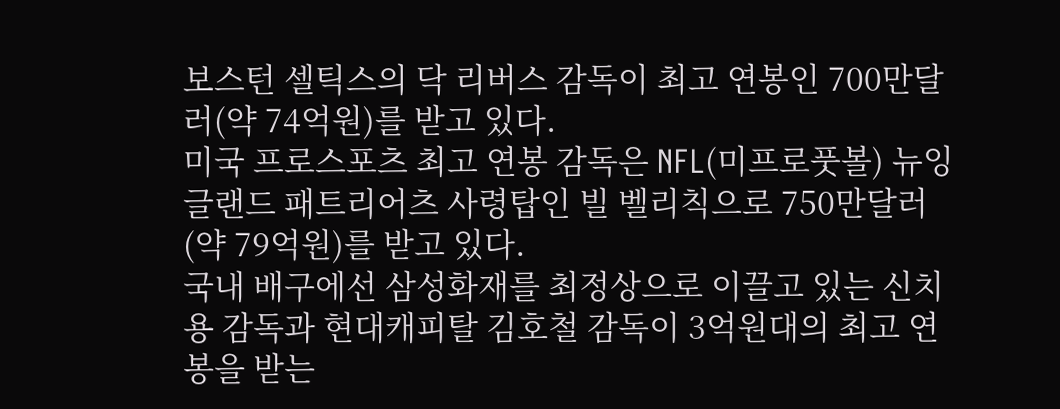보스턴 셀틱스의 닥 리버스 감독이 최고 연봉인 700만달러(약 74억원)를 받고 있다.
미국 프로스포츠 최고 연봉 감독은 NFL(미프로풋볼) 뉴잉글랜드 패트리어츠 사령탑인 빌 벨리칙으로 750만달러(약 79억원)를 받고 있다.
국내 배구에선 삼성화재를 최정상으로 이끌고 있는 신치용 감독과 현대캐피탈 김호철 감독이 3억원대의 최고 연봉을 받는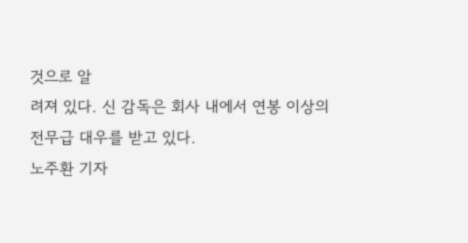것으로 알
려져 있다. 신 감독은 회사 내에서 연봉 이상의 전무급 대우를 받고 있다.
노주환 기자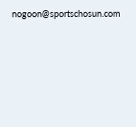nogoon@sportschosun.com